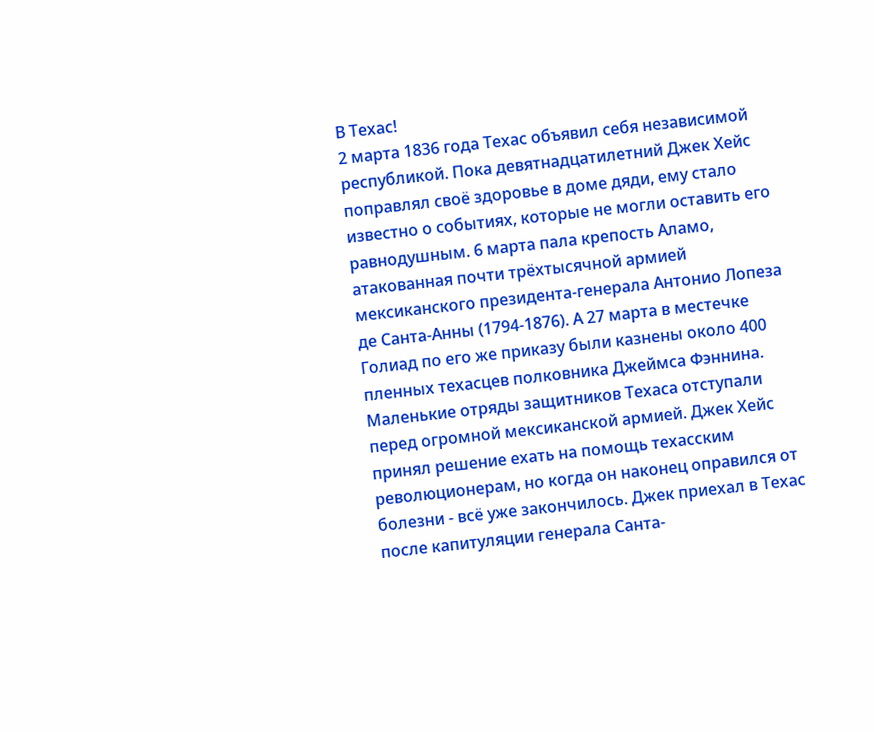В Техас!
2 марта 1836 года Техас объявил себя независимой республикой. Пока девятнадцатилетний Джек Хейс поправлял своё здоровье в доме дяди, ему стало известно о событиях, которые не могли оставить его равнодушным. 6 марта пала крепость Аламо, атакованная почти трёхтысячной армией мексиканского президента-генерала Антонио Лопеза де Санта-Анны (1794-1876). А 27 марта в местечке Голиад по его же приказу были казнены около 400 пленных техасцев полковника Джеймса Фэннина. Маленькие отряды защитников Техаса отступали перед огромной мексиканской армией. Джек Хейс принял решение ехать на помощь техасским революционерам, но когда он наконец оправился от болезни - всё уже закончилось. Джек приехал в Техас после капитуляции генерала Санта-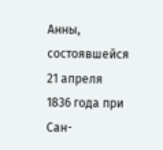Анны, состоявшейся 21 апреля 1836 года при Сан-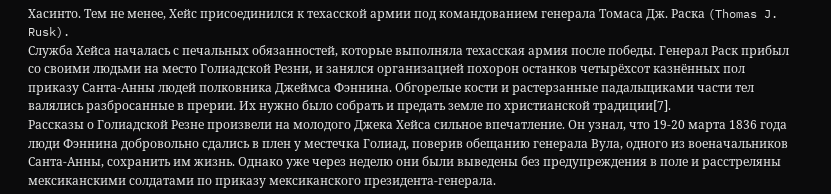Хасинто. Тем не менее, Хейс присоединился к техасской армии под командованием генерала Томаса Дж. Раска (Thomas J. Rusk).
Служба Хейса началась с печальных обязанностей, которые выполняла техасская армия после победы. Генерал Раск прибыл со своими людьми на место Голиадской Резни, и занялся организацией похорон останков четырёхсот казнённых пол приказу Санта-Анны людей полковника Джеймса Фэннина. Обгорелые кости и растерзанные падальщиками части тел валялись разбросанные в прерии. Их нужно было собрать и предать земле по христианской традиции[7].
Рассказы о Голиадской Резне произвели на молодого Джека Хейса сильное впечатление. Он узнал, что 19-20 марта 1836 года люди Фэннина добровольно сдались в плен у местечка Голиад, поверив обещанию генерала Вула, одного из военачальников Санта-Анны, сохранить им жизнь. Однако уже через неделю они были выведены без предупреждения в поле и расстреляны мексиканскими солдатами по приказу мексиканского президента-генерала.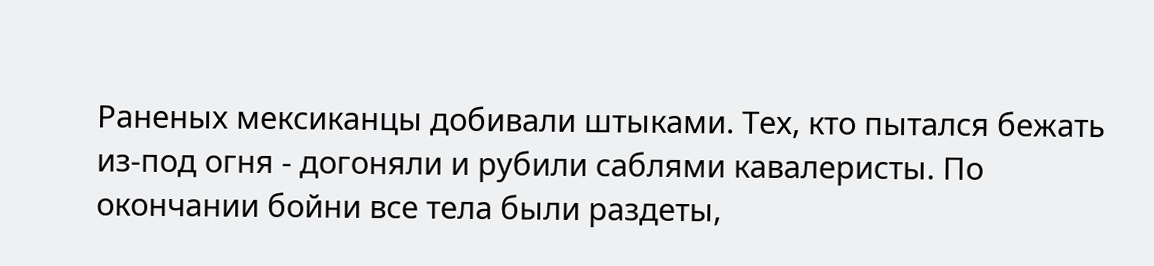Раненых мексиканцы добивали штыками. Тех, кто пытался бежать из-под огня - догоняли и рубили саблями кавалеристы. По окончании бойни все тела были раздеты,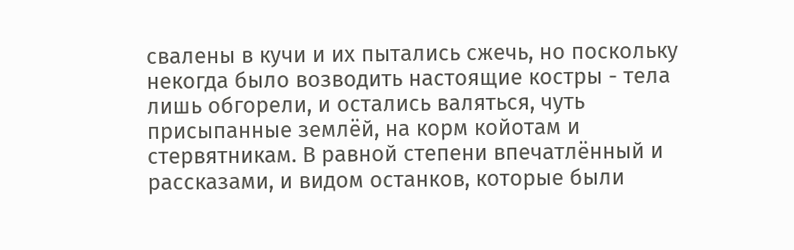свалены в кучи и их пытались сжечь, но поскольку некогда было возводить настоящие костры - тела лишь обгорели, и остались валяться, чуть присыпанные землёй, на корм койотам и стервятникам. В равной степени впечатлённый и рассказами, и видом останков, которые были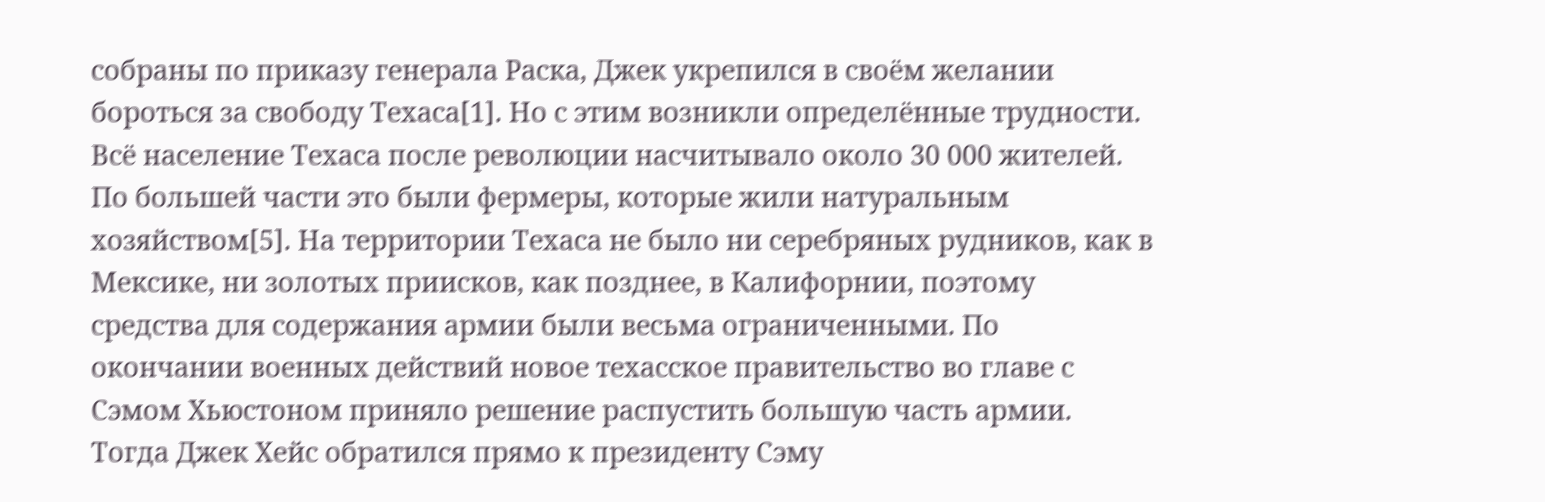собраны по приказу генерала Раска, Джек укрепился в своём желании бороться за свободу Техаса[1]. Но с этим возникли определённые трудности.
Всё население Техаса после революции насчитывало около 30 000 жителей. По большей части это были фермеры, которые жили натуральным хозяйством[5]. На территории Техаса не было ни серебряных рудников, как в Мексике, ни золотых приисков, как позднее, в Калифорнии, поэтому средства для содержания армии были весьма ограниченными. По окончании военных действий новое техасское правительство во главе с Сэмом Хьюстоном приняло решение распустить большую часть армии. Тогда Джек Хейс обратился прямо к президенту Сэму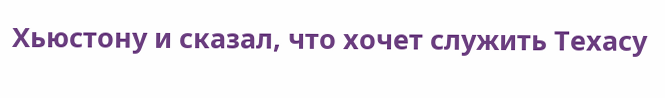Хьюстону и сказал, что хочет служить Техасу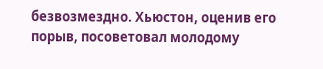безвозмездно. Хьюстон, оценив его порыв, посоветовал молодому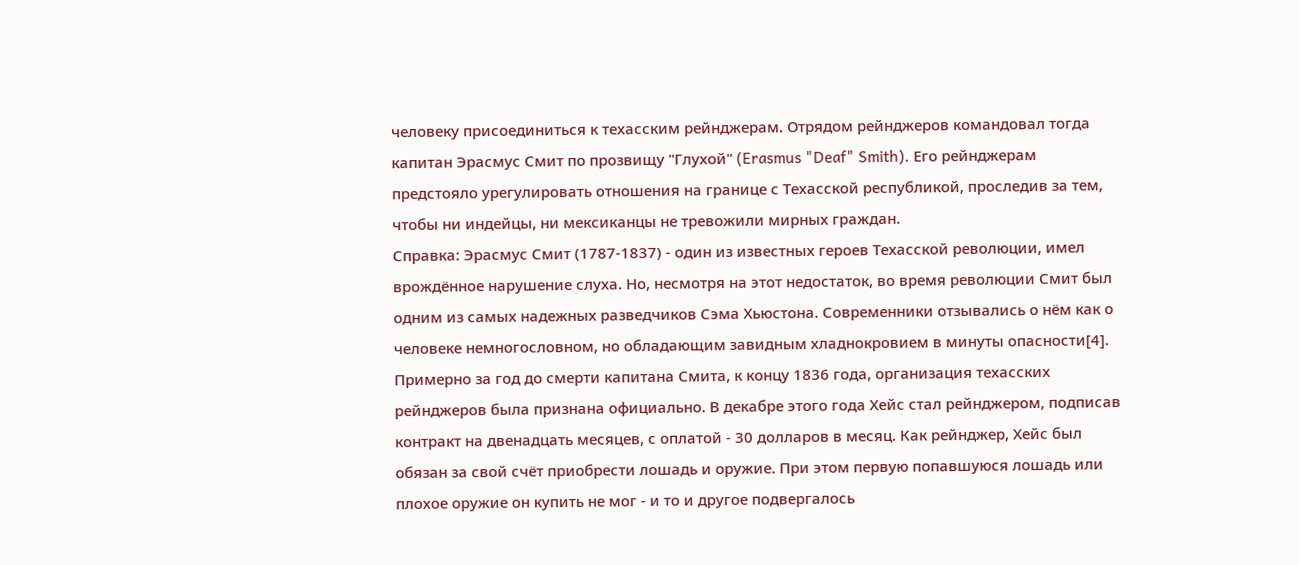человеку присоединиться к техасским рейнджерам. Отрядом рейнджеров командовал тогда капитан Эрасмус Смит по прозвищу "Глухой" (Erasmus "Deaf" Smith). Его рейнджерам предстояло урегулировать отношения на границе с Техасской республикой, проследив за тем, чтобы ни индейцы, ни мексиканцы не тревожили мирных граждан.
Справка: Эрасмус Смит (1787-1837) - один из известных героев Техасской революции, имел врождённое нарушение слуха. Но, несмотря на этот недостаток, во время революции Смит был одним из самых надежных разведчиков Сэма Хьюстона. Современники отзывались о нём как о человеке немногословном, но обладающим завидным хладнокровием в минуты опасности[4].
Примерно за год до смерти капитана Смита, к концу 1836 года, организация техасских рейнджеров была признана официально. В декабре этого года Хейс стал рейнджером, подписав контракт на двенадцать месяцев, с оплатой - 30 долларов в месяц. Как рейнджер, Хейс был обязан за свой счёт приобрести лошадь и оружие. При этом первую попавшуюся лошадь или плохое оружие он купить не мог - и то и другое подвергалось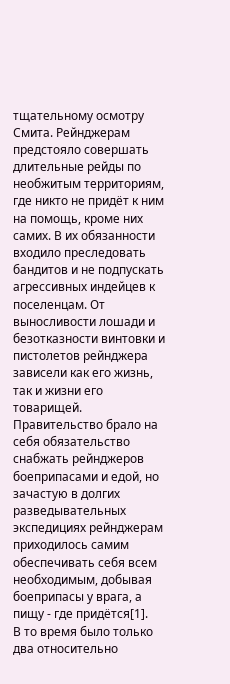тщательному осмотру Смита. Рейнджерам предстояло совершать длительные рейды по необжитым территориям, где никто не придёт к ним на помощь, кроме них самих. В их обязанности входило преследовать бандитов и не подпускать агрессивных индейцев к поселенцам. От выносливости лошади и безотказности винтовки и пистолетов рейнджера зависели как его жизнь, так и жизни его товарищей.
Правительство брало на себя обязательство снабжать рейнджеров боеприпасами и едой, но зачастую в долгих разведывательных экспедициях рейнджерам приходилось самим обеспечивать себя всем необходимым, добывая боеприпасы у врага, а пищу - где придётся[1].
В то время было только два относительно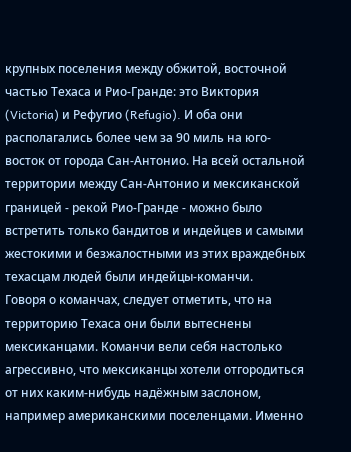крупных поселения между обжитой, восточной частью Техаса и Рио-Гранде: это Виктория (Victoria) и Рефугио (Refugio). И оба они располагались более чем за 90 миль на юго-восток от города Сан-Антонио. На всей остальной территории между Сан-Антонио и мексиканской границей - рекой Рио-Гранде - можно было встретить только бандитов и индейцев и самыми жестокими и безжалостными из этих враждебных техасцам людей были индейцы-команчи.
Говоря о команчах, следует отметить, что на территорию Техаса они были вытеснены мексиканцами. Команчи вели себя настолько агрессивно, что мексиканцы хотели отгородиться от них каким-нибудь надёжным заслоном, например американскими поселенцами. Именно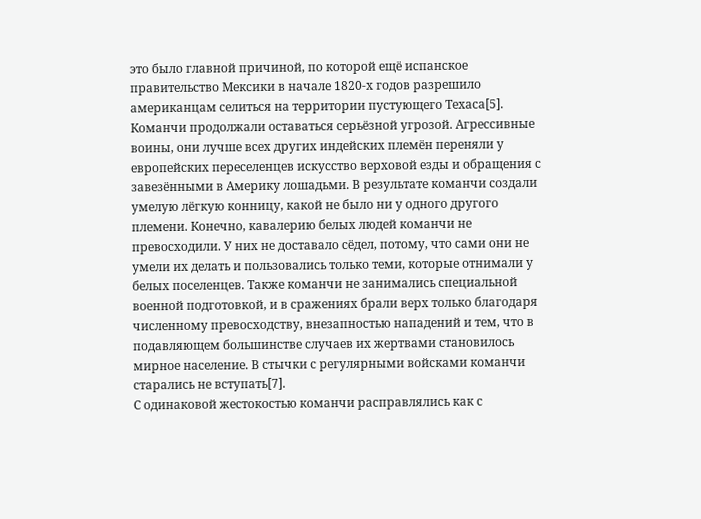это было главной причиной, по которой ещё испанское правительство Мексики в начале 1820-х годов разрешило американцам селиться на территории пустующего Техаса[5].
Команчи продолжали оставаться серьёзной угрозой. Агрессивные воины, они лучше всех других индейских племён переняли у европейских переселенцев искусство верховой езды и обращения с завезёнными в Америку лошадьми. В результате команчи создали умелую лёгкую конницу, какой не было ни у одного другого племени. Конечно, кавалерию белых людей команчи не превосходили. У них не доставало сёдел, потому, что сами они не умели их делать и пользовались только теми, которые отнимали у белых поселенцев. Также команчи не занимались специальной военной подготовкой, и в сражениях брали верх только благодаря численному превосходству, внезапностью нападений и тем, что в подавляющем большинстве случаев их жертвами становилось мирное население. В стычки с регулярными войсками команчи старались не вступать[7].
С одинаковой жестокостью команчи расправлялись как с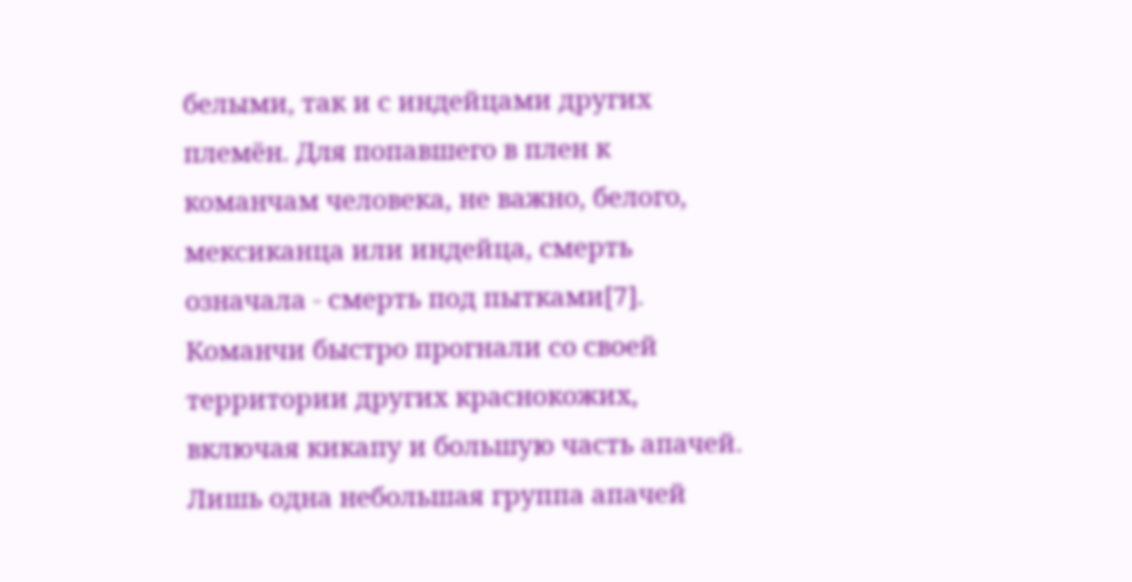белыми, так и с индейцами других племён. Для попавшего в плен к команчам человека, не важно, белого, мексиканца или индейца, смерть означала - смерть под пытками[7].
Команчи быстро прогнали со своей территории других краснокожих, включая кикапу и большую часть апачей. Лишь одна небольшая группа апачей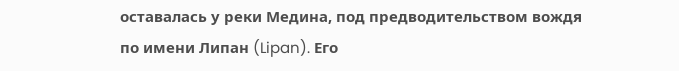оставалась у реки Медина, под предводительством вождя по имени Липан (Lipan). Его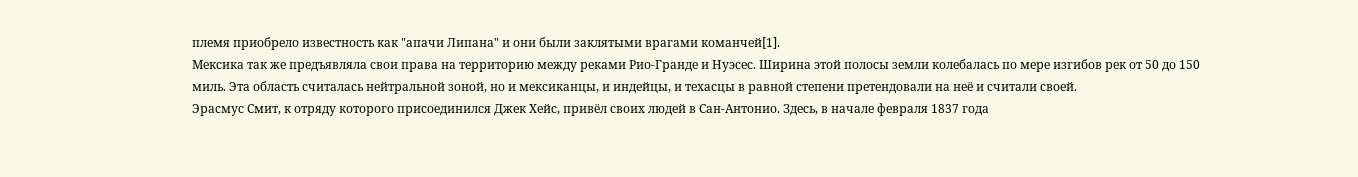племя приобрело известность как "апачи Липана" и они были заклятыми врагами команчей[1].
Мексика так же предъявляла свои права на территорию между реками Рио-Гранде и Нуэсес. Ширина этой полосы земли колебалась по мере изгибов рек от 50 до 150 миль. Эта область считалась нейтральной зоной, но и мексиканцы, и индейцы, и техасцы в равной степени претендовали на неё и считали своей.
Эрасмус Смит, к отряду которого присоединился Джек Хейс, привёл своих людей в Сан-Антонио. Здесь, в начале февраля 1837 года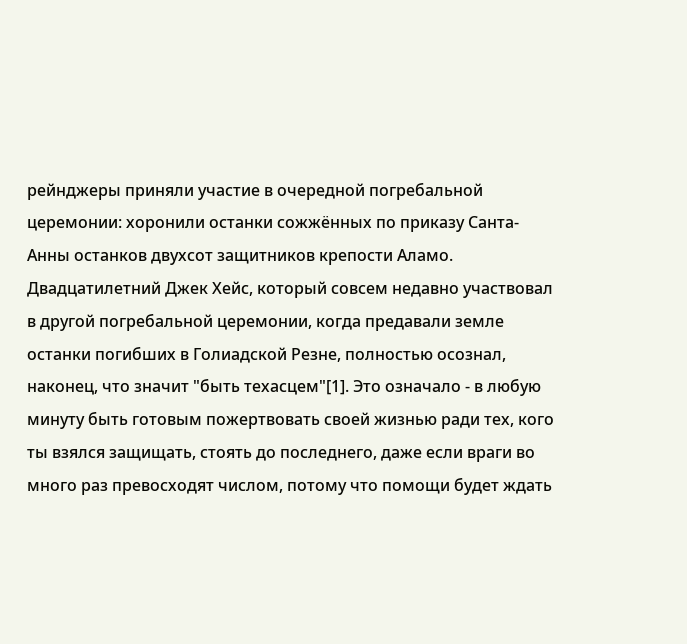рейнджеры приняли участие в очередной погребальной церемонии: хоронили останки сожжённых по приказу Санта-Анны останков двухсот защитников крепости Аламо. Двадцатилетний Джек Хейс, который совсем недавно участвовал в другой погребальной церемонии, когда предавали земле останки погибших в Голиадской Резне, полностью осознал, наконец, что значит "быть техасцем"[1]. Это означало - в любую минуту быть готовым пожертвовать своей жизнью ради тех, кого ты взялся защищать, стоять до последнего, даже если враги во много раз превосходят числом, потому что помощи будет ждать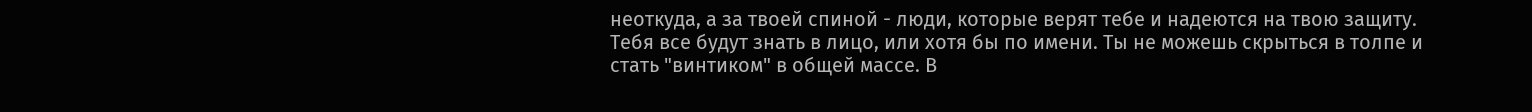неоткуда, а за твоей спиной - люди, которые верят тебе и надеются на твою защиту. Тебя все будут знать в лицо, или хотя бы по имени. Ты не можешь скрыться в толпе и стать "винтиком" в общей массе. В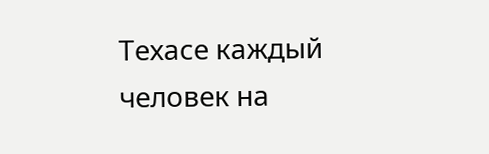Техасе каждый человек на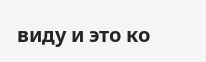виду и это ко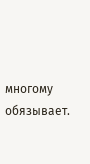многому обязывает.